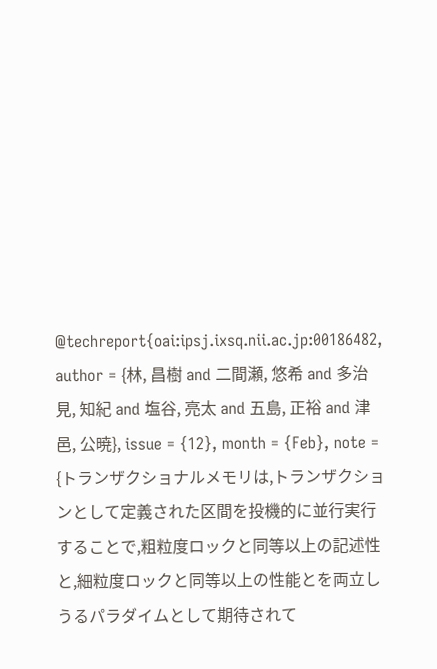@techreport{oai:ipsj.ixsq.nii.ac.jp:00186482, author = {林, 昌樹 and 二間瀬, 悠希 and 多治見, 知紀 and 塩谷, 亮太 and 五島, 正裕 and 津邑, 公暁}, issue = {12}, month = {Feb}, note = {トランザクショナルメモリは,トランザクションとして定義された区間を投機的に並行実行することで,粗粒度ロックと同等以上の記述性と,細粒度ロックと同等以上の性能とを両立しうるパラダイムとして期待されて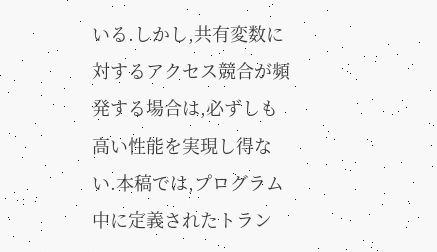いる.しかし,共有変数に対するアクセス競合が頻発する場合は,必ずしも高い性能を実現し得ない.本稿では,プログラム中に定義されたトラン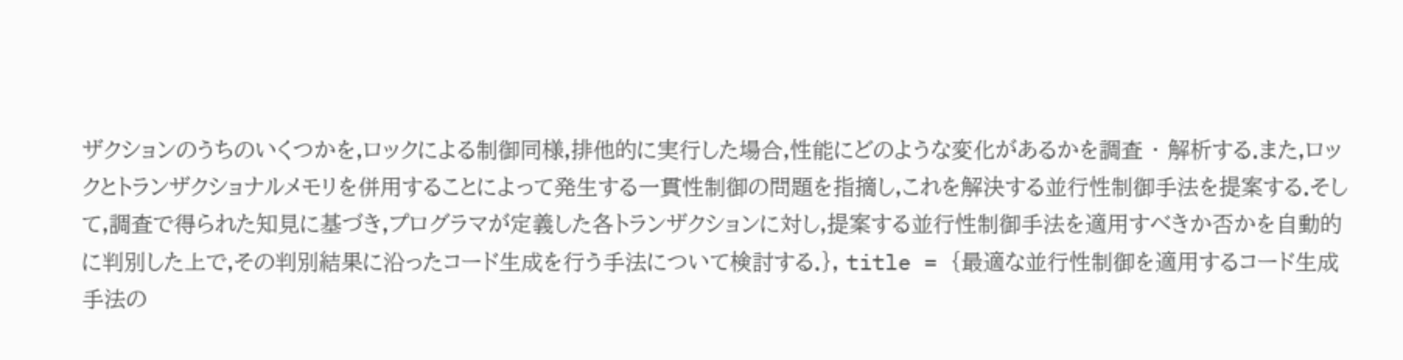ザクションのうちのいくつかを,ロックによる制御同様,排他的に実行した場合,性能にどのような変化があるかを調査 ・ 解析する.また,ロックとトランザクショナルメモリを併用することによって発生する一貫性制御の問題を指摘し,これを解決する並行性制御手法を提案する.そして,調査で得られた知見に基づき,プログラマが定義した各トランザクションに対し,提案する並行性制御手法を適用すべきか否かを自動的に判別した上で,その判別結果に沿ったコード生成を行う手法について検討する.}, title = {最適な並行性制御を適用するコード生成手法の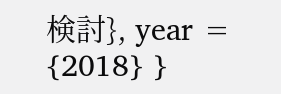検討}, year = {2018} }